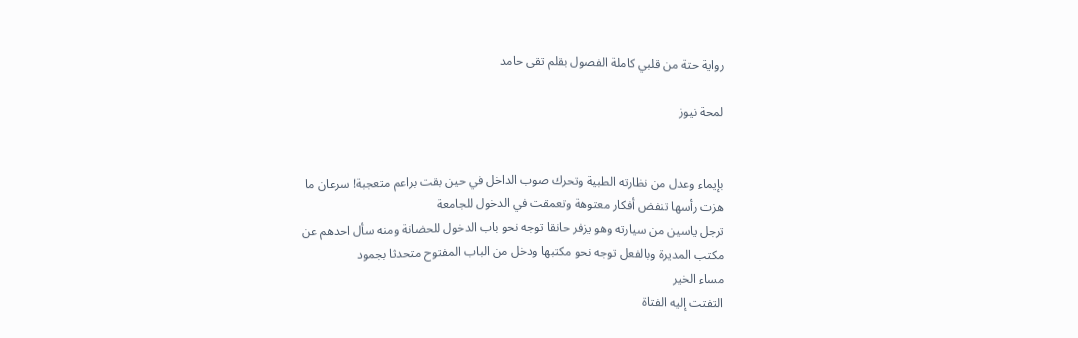رواية حتة من قلبي كاملة الفصول بقلم تقى حامد

لمحة نيوز


بإيماء وعدل من نظارته الطبية وتحرك صوب الداخل في حين بقت براعم متعجبة! سرعان ما هزت رأسها تنفض أفكار معتوهة وتعمقت في الدخول للجامعة
ترجل ياسين من سيارته وهو يزفر حانقا توجه نحو باب الدخول للحضانة ومنه سأل احدهم عن مكتب المديرة وبالفعل توجه نحو مكتبها ودخل من الباب المفتوح متحدثا بجمود
مساء الخير
التفتت إليه الفتاة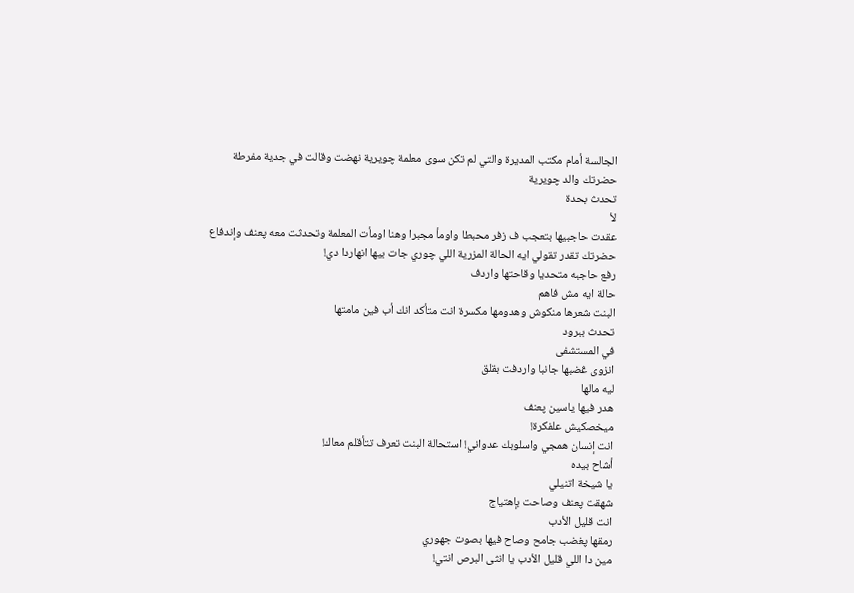الجالسة أمام مكتب المديرة والتي لم تكن سوى معلمة چويرية نهضت وقالت في جدية مفرطة
حضرتك والد چويرية
تحدث بحدة
لأ
عقدت حاجبيها بتعجب ف زفر محبطا واومأ مجبرا وهنا اومأت المعلمة وتحدثت معه پعنف وإندفاع
حضرتك تقدر تقولي ايه الحالة المزرية اللي چوري جات بيها انهاردا دي!
رفع حاجبه متحديا وقاحتها واردف
حالة ايه مش فاهم
البنت شعرها منكوش وهدومها مكسرة انت متأكد انك أب فين مامتها
تحدث ببرود
في المستشفى
انزوى ڠضبها جانبا واردفت بقلق
ليه مالها
هدر فيها ياسين پعنف
ميخصكيش علفكرة!
انت إنسان همجي واسلوبك عدواني! استحالة البنت تعرف تتأقلم معاك!
أشاح بيده
يا شيخة اتنيلي
شهقت پعنف وصاحت بإهتياج
انت قليل الأدب
رمقها پغضب جامح وصاح فيها بصوت جهوري
مين دا اللي قليل الأدب يا انثى البرص انتي!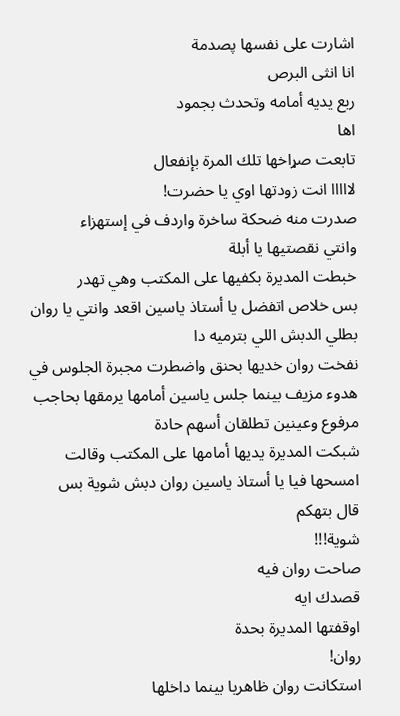اشارت على نفسها پصدمة
انا انثى البرص
ربع يديه أمامه وتحدث بجمود
اها
تابعت صړاخها تلك المرة بإنفعال
لااااا انت زودتها اوي يا حضرت!
صدرت منه ضحكة ساخرة واردف في إستهزاء
وانتي نقصتيها يا أبلة
خبطت المديرة بكفيها على المكتب وهي تهدر
بس خلاص اتفضل يا أستاذ ياسين اقعد وانتي يا روان بطلي الدبش اللي بترميه دا
نفخت روان خديها بحنق واضطرت مجبرة الجلوس في هدوء مزيف بينما جلس ياسين أمامها يرمقها بحاجب مرفوع وعينين تطلقان أسهم حادة
شبكت المديرة يديها أمامها على المكتب وقالت
امسحها فيا يا أستاذ ياسين روان دبش شوية بس
قال بتهكم
شوية!!!
صاحت روان فيه
قصدك ايه
اوقفتها المديرة بحدة
روان!
استكانت روان ظاهريا بينما داخلها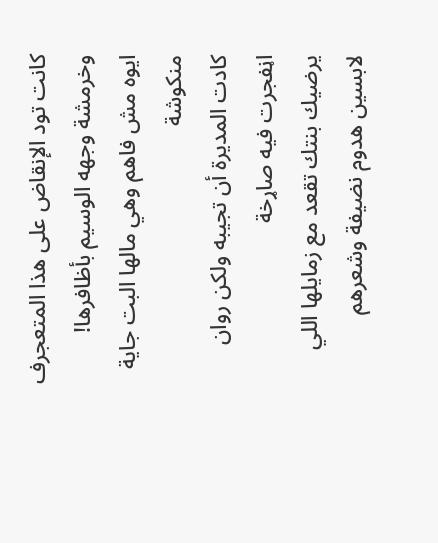كانت تود الإنقاض على هذا المتعجرف وخرمشة وجهه الوسيم بأظافرها!
ايوه مش فاهم وهي مالها البت جاية منكوشة
كادت المديرة أن تجيبه ولكن روان اڼفجرت فيه صاړخة
يرضيك بنتك تقعد مع زمايلها اللي لابسين هدوم نضيفة وشعرهم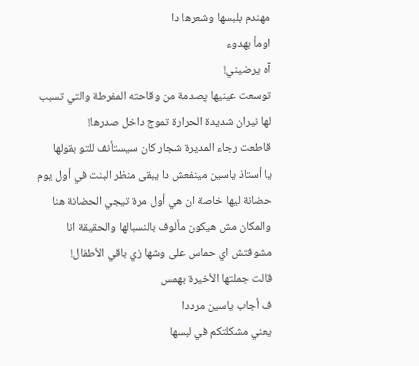مهندم بلبسها وشعرها دا
اومأ بهدوء
آه يرضيني!
توسعت عينيها پصدمة من وقاحته المفرطة والتي تسبب لها نيران شديدة الحرارة تموج داخل صدرها!
قاطعت رجاء المديرة شجار كان سيستأنف للتو بقولها
يا أستاذ ياسين مينفعش دا يبقى منظر البنت في أول يوم حضانة ليها خاصة ان هي أول مرة تيجي الحضانة هنا والمكان مش هيكون مألوف بالنسبالها والحقيقة انا مشوفتش اي حماس على وشها زي باقي الأطفال!
قالت جملتها الأخيرة بهمس
ف أجاب ياسين مرددا
يعني مشكلتكم في لبسها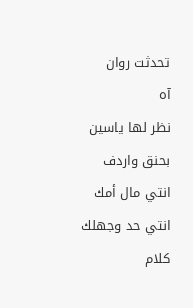تحدثت روان
آه
نظر لها ياسين بحنق واردف
انتي مال أمك انتي حد وجهلك كلام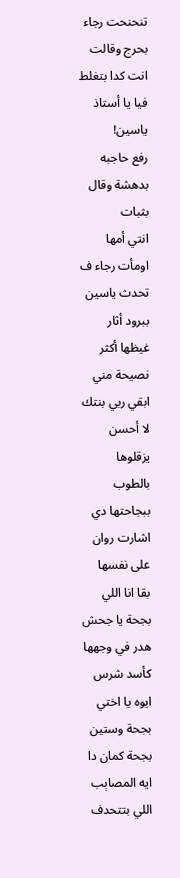تنحنحت رجاء بحرج وقالت
انت كدا بتغلط فيا يا أستاذ ياسين!
رفع حاجبه بدهشة وقال بثبات
انتي أمها
اومأت رجاء ف تحدث ياسين ببرود أثار غيظها أكثر
نصيحة مني ابقي ربي بنتك لا أحسن يزقلوها بالطوب ببجاحتها دي
اشارت روان على نفسها
بقا انا اللي بجحة يا جحش
هدر في وجهها كأسد شرس
ايوه يا اختي بجحة وستين بجحة كمان دا ايه المصاېب اللي بتتحدف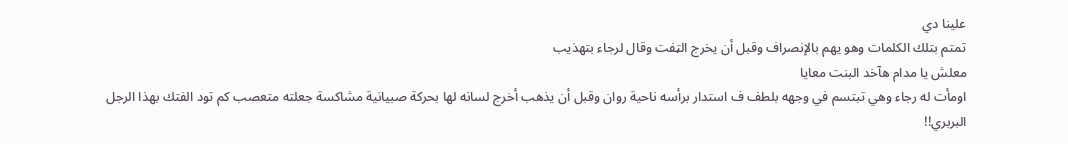علينا دي
تمتم بتلك الكلمات وهو يهم بالإنصراف وقبل أن يخرج الټفت وقال لرجاء بتهذيب
معلش يا مدام هآخد البنت معايا
اومأت له رجاء وهي تبتسم في وجهه بلطف ف استدار برأسه ناحية روان وقبل أن يذهب أخرج لسانه لها بحركة صبيانية مشاكسة جعلته متعصب كم تود الفتك بهذا الرجل البربري!!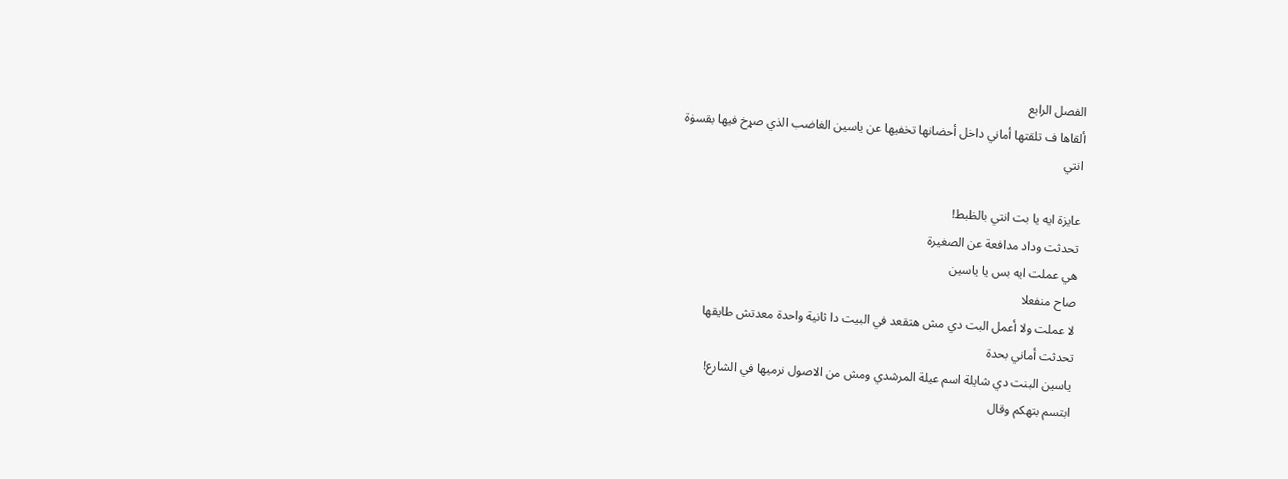الفصل الرابع
ألقاها ف تلقتها أماني داخل أحضانها تخفيها عن ياسين الغاضب الذي صړخ فيها بقسۏة
انتي

عايزة ايه يا بت انتي بالظبط!
تحدثت وداد مدافعة عن الصغيرة
هي عملت ايه بس يا ياسين
صاح منفعلا
لا عملت ولا أعمل البت دي مش هتقعد في البيت دا ثانية واحدة معدتش طايقها
تحدثت أماني بحدة
ياسين البنت دي شايلة اسم عيلة المرشدي ومش من الاصول نرميها في الشارع!
ابتسم بتهكم وقال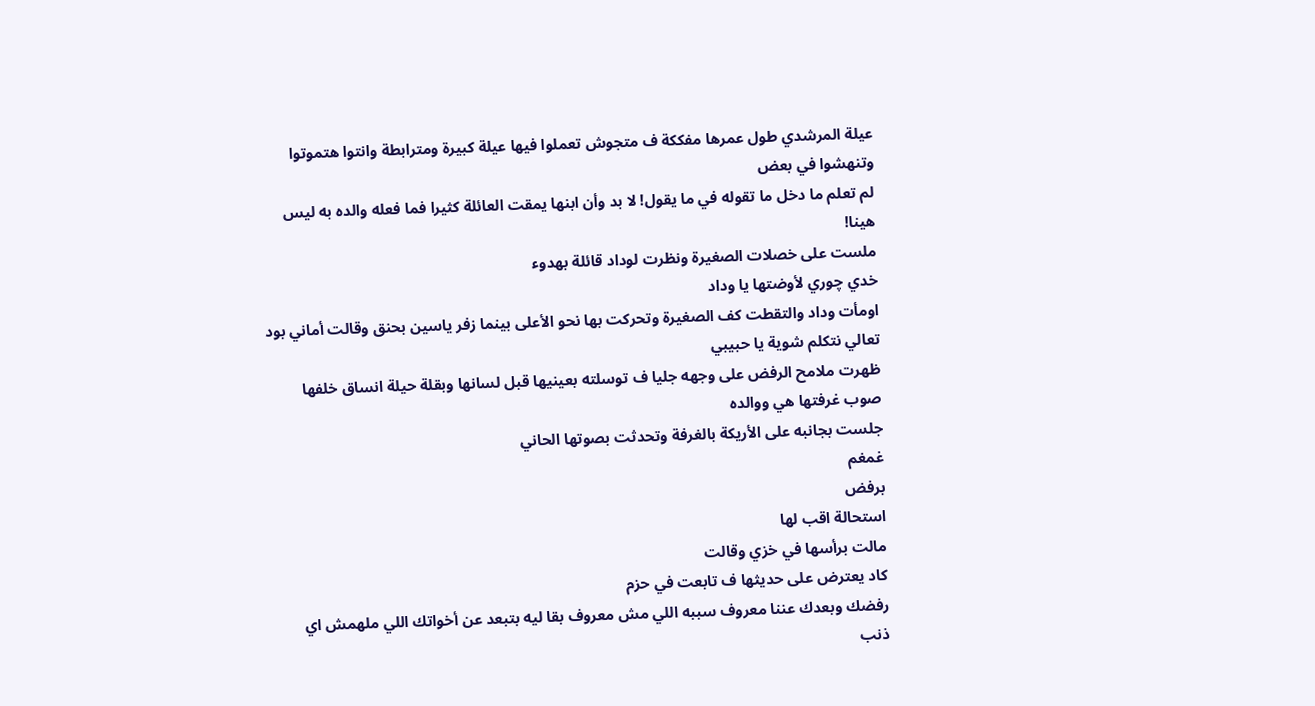عيلة المرشدي طول عمرها مفككة ف متجوش تعملوا فيها عيلة كبيرة ومترابطة وانتوا هتموتوا وتنهشوا في بعض
لم تعلم ما دخل ما تقوله في ما يقول! لا بد وأن ابنها يمقت العائلة كثيرا فما فعله والده به ليس هينا!
ملست على خصلات الصغيرة ونظرت لوداد قائلة بهدوء
خدي چوري لأوضتها يا وداد
اومأت وداد والتقطت كف الصغيرة وتحركت بها نحو الأعلى بينما زفر ياسين بحنق وقالت أماني بود
تعالي نتكلم شوية يا حبيبي
ظهرت ملامح الرفض على وجهه جليا ف توسلته بعينيها قبل لسانها وبقلة حيلة انساق خلفها صوب غرفتها هي ووالده
جلست بجانبه على الأريكة بالغرفة وتحدثت بصوتها الحاني
غمغم
برفض
استحالة اقب لها
مالت برأسها في خزي وقالت
كاد يعترض على حديثها ف تابعت في حزم
رفضك وبعدك عننا معروف سببه اللي مش معروف بقا ليه بتبعد عن أخواتك اللي ملهمش اي ذنب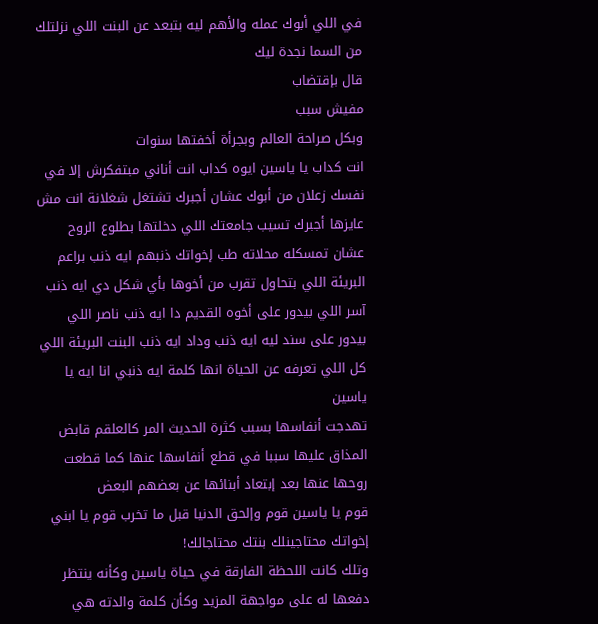في اللي أبوك عمله والأهم ليه بتبعد عن البنت اللي نزلتلك من السما نجدة ليك
قال بإقتضاب
مفيش سبب
وبكل صراحة العالم وبجرأة أخفتها سنوات
انت كداب يا ياسين ايوه كداب انت أناني مبتفكرش إلا في نفسك زعلان من أبوك عشان أجبرك تشتغل شغلانة انت مش عايزها أجبرك تسيب جامعتك اللي دخلتها بطلوع الروح عشان تمسكله محلاته طب إخواتك ذنبهم ايه ذنب براعم البريئة اللي بتحاول تقرب من أخوها بأي شكل دي ايه ذنب آسر اللي بيدور على أخوه القديم دا ايه ذنب ناصر اللي بيدور على سند ليه ايه ذنب وداد ايه ذنب البنت البريئة اللي كل اللي تعرفه عن الحياة انها كلمة ايه ذنبي انا ايه يا ياسين
تهدجت أنفاسها بسبب كثرة الحديث المر كالعلقم قابض المذاق عليها سببا في قطع أنفاسها عنها كما قطعت روحها عنها بعد إبتعاد أبنائها عن بعضهم البعض
قوم يا ياسين قوم وإلحق الدنيا قبل ما تخرب قوم يا ابني إخواتك محتاجينلك بنتك محتاجالك!
وتلك كانت اللحظة الفارقة في حياة ياسين وكأنه ينتظر دفعها له على مواجهة المزيد وكأن كلمة والدته هي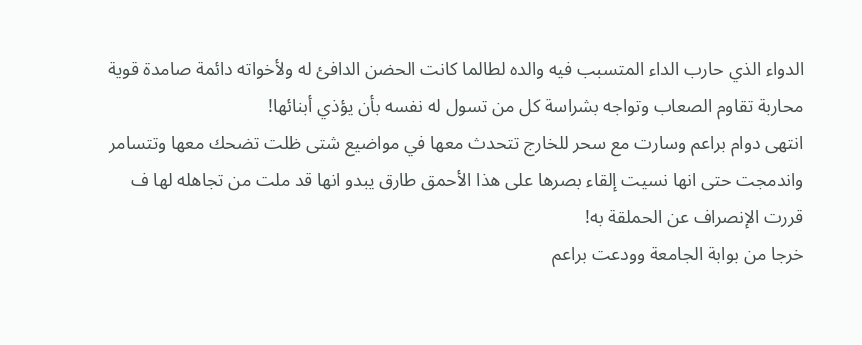الدواء الذي حارب الداء المتسبب فيه والده لطالما كانت الحضن الدافئ له ولأخواته دائمة صامدة قوية محاربة تقاوم الصعاب وتواجه بشراسة كل من تسول له نفسه بأن يؤذي أبنائها!
انتهى دوام براعم وسارت مع سحر للخارج تتحدث معها في مواضيع شتى ظلت تضحك معها وتتسامر واندمجت حتى انها نسيت إلقاء بصرها على هذا الأحمق طارق يبدو انها قد ملت من تجاهله لها ف قررت الإنصراف عن الحملقة به!
خرجا من بوابة الجامعة وودعت براعم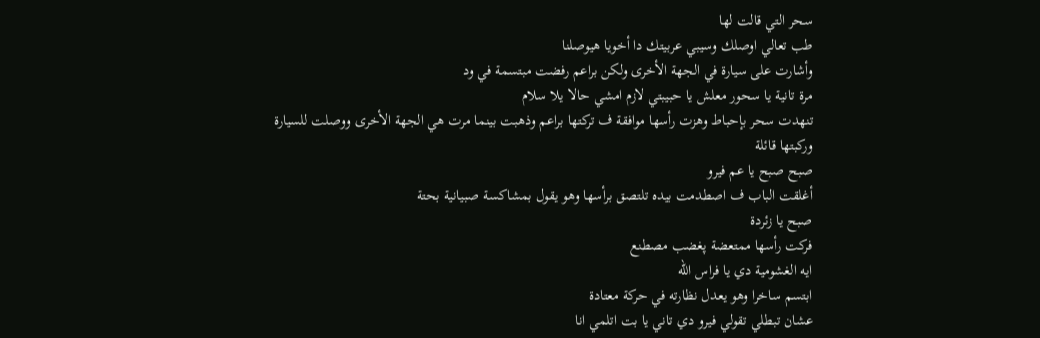سحر التي قالت لها
طب تعالي اوصلك وسيبي عربيتك دا أخويا هيوصلنا
وأشارت على سيارة في الجهة الأخرى ولكن براعم رفضت مبتسمة في ود
مرة تانية يا سحور معلش يا حبيبتي لازم امشي حالا يلا سلام
تنهدت سحر بإحباط وهزت رأسها موافقة ف تركتها براعم وذهبت بينما مرت هي الجهة الأخرى ووصلت للسيارة وركبتها قائلة
صبح صبح يا عم فيرو
أغلقت الباب ف اصطدمت بيده تلتصق برأسها وهو يقول بمشاكسة صبيانية بحتة
صبح يا زئردة
فركت رأسها ممتعضة پغضب مصطنع
ايه الغشومية دي يا فراس الله
ابتسم ساخرا وهو يعدل نظارته في حركة معتادة
عشان تبطلي تقولي فيرو دي تاني يا بت اتلمي انا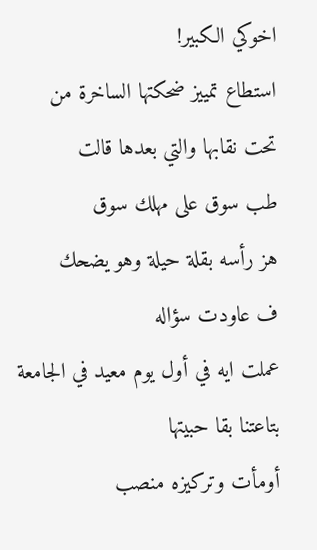اخوكي الكبير!
استطاع تمييز ضحكتها الساخرة من تحت نقابها والتي بعدها قالت
طب سوق على مهلك سوق
هز رأسه بقلة حيلة وهو يضحك
ف عاودت سؤاله
عملت ايه في أول يوم معيد في الجامعة بتاعتنا بقا حبيتها
أومأت وتركيزه منصب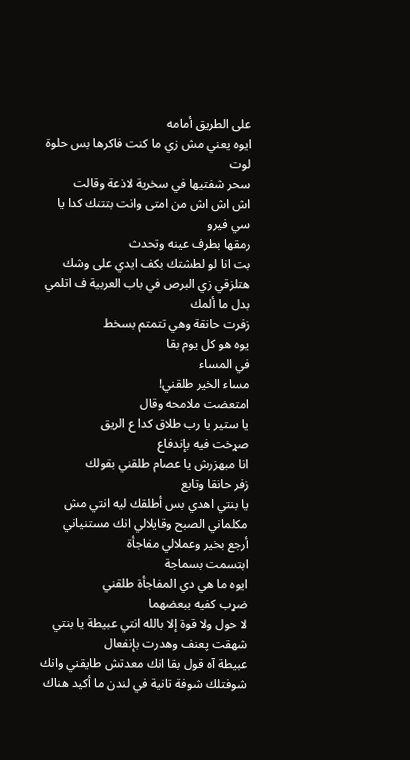على الطريق أمامه
ايوه يعني مش زي ما كنت فاكرها بس حلوة
لوت
سحر شفتيها في سخرية لاذعة وقالت
اش اش اش من امتى وانت بتتنك كدا يا سي فيرو
رمقها بطرف عينه وتحدث
بت انا لو لطشتك بكف ايدي على وشك هتلزقي زي البرص في باب العربية ف اتلمي بدل ما ألمك
زفرت حانقة وهي تتمتم بسخط
يوه هو كل يوم بقا
في المساء
مساء الخير طلقني!
امتعضت ملامحه وقال
يا ستير يا رب طلاق كدا ع الريق
صړخت فيه بإندفاع
انا مبهزرش يا عصام طلقني بقولك
زفر حانقا وتابع
يا بنتي اهدي بس أطلقك ليه انتي مش مكلماني الصبح وقايلالي انك مستنياني أرجع بخير وعملالي مفاجأة
ابتسمت بسماجة
ايوه ما هي دي المفاجأة طلقني
ضړب كفيه ببعضهما
لا حول ولا قوة إلا بالله انتي عبيطة يا بنتي
شهقت پعنف وهدرت بإنفعال
عبيطة آه قول بقا انك معدتش طايقني وانك شوفتلك شوفة تانية في لندن ما أكيد هناك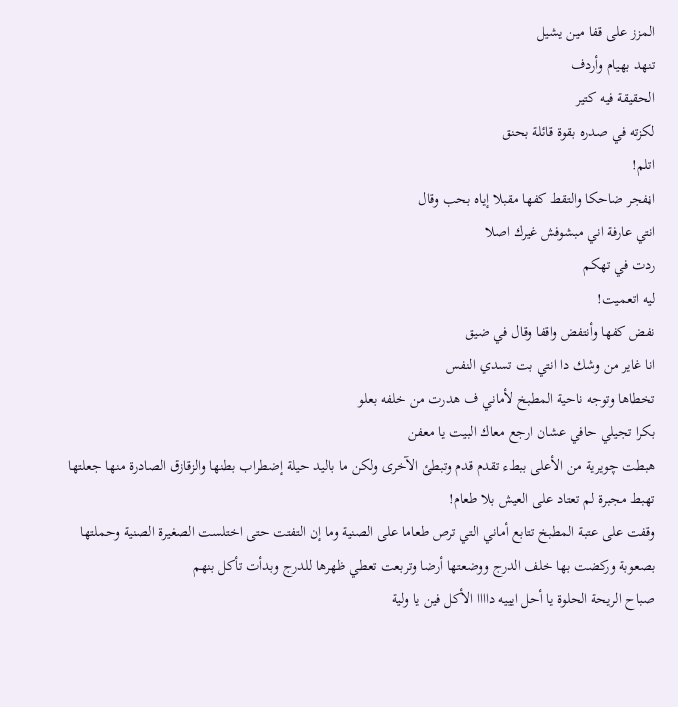المزز على قفا مين يشيل
تنهد بهيام وأردف
الحقيقة فيه كتير
لكزته في صدره بقوة قائلة بحنق
اتلم!
اڼفجر ضاحكا والتقط كفها مقبلا إياه بحب وقال
انتي عارفة اني مبشوفش غيرك اصلا
ردت في تهكم
ليه اتعميت!
نفض كفها وأنتفض واقفا وقال في ضيق
انا غاير من وشك دا انتي بت تسدي النفس
تخطاها وتوجه ناحية المطبخ لأماني ف هدرت من خلفه بعلو
بكرا تجيلي حافي عشان ارجع معاك البيت يا معفن
هبطت چويرية من الأعلى ببطء تقدم قدم وتبطئ الآخرى ولكن ما باليد حيلة إضطراب بطنها والزقازق الصادرة منها جعلتها تهبط مجبرة لم تعتاد على العيش بلا طعام!
وقفت على عتبة المطبخ تتابع أماني التي ترص طعاما على الصنية وما إن التفتت حتى اختلست الصغيرة الصنية وحملتها بصعوبة وركضت بها خلف الدرج ووضعتها أرضا وتربعت تعطي ظهرها للدرج وبدأت تأكل بنهم
صباح الريحة الحلوة يا أحل ايييه داااا الأكل فين يا ولية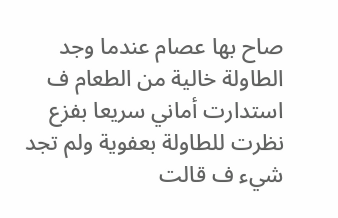صاح بها عصام عندما وجد الطاولة خالية من الطعام ف استدارت أماني سريعا بفزع نظرت للطاولة بعفوية ولم تجد شيء ف قالت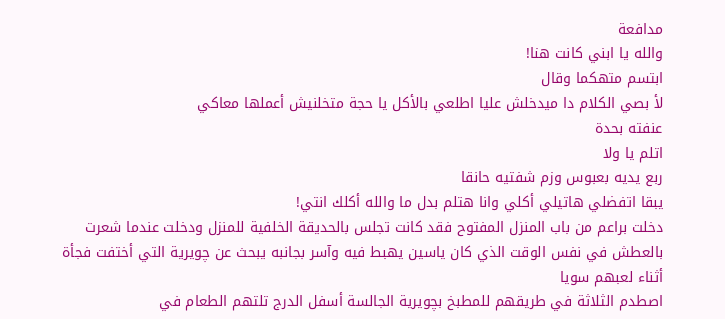مدافعة
والله يا ابني كانت هنا!
ابتسم متهكما وقال
لأ بصي الكلام دا ميدخلش عليا اطلعي بالأكل يا حجة متخلنيش أعملها معاكي
عنفته بحدة
اتلم يا ولا
ربع يديه بعبوس وزم شفتيه حانقا
يبقا اتفضلي هاتيلي أكلي وانا هتلم بدل ما والله أكلك انتي!
دخلت براعم من باب المنزل المفتوح فقد كانت تجلس بالحديقة الخلفية للمنزل ودخلت عندما شعرت بالعطش في نفس الوقت الذي كان ياسين يهبط فيه وآسر بجانبه يبحث عن چويرية التي أختفت فجأة أثناء لعبهم سويا
اصطدم الثلاثة في طريقهم للمطبخ بچويرية الجالسة أسفل الدرج تلتهم الطعام في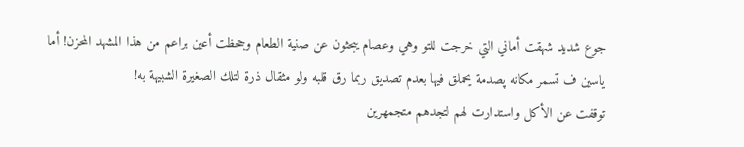جوع شديد شهقت أماني التي خرجت للتو وهي وعصام يبحثون عن صنية الطعام وجحظت أعين براعم من هذا المشهد المحزن! أما ياسين ف تسمر مكانه پصدمة يحملق فيها بعدم تصديق ربما رق قلبه ولو مثقال ذرة لتلك الصغيرة الشبيهة به!
توقفت عن الأكل واستدارت لهم لتجدهم متجمهرين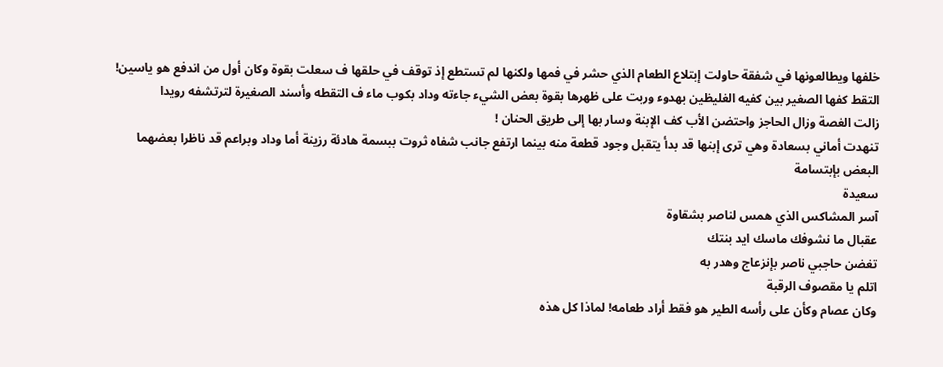خلفها ويطالعونها في شفقة حاولت إبتلاع الطعام الذي حشر في فمها ولكنها لم تستطع إذ توقف في حلقها ف سعلت بقوة وكان أول من اندفع هو ياسين!
التقط كفها الصغير بين كفيه الغليظين بهدوء وربت على ظهرها بقوة بعض الشيء جاءته وداد بكوب ماء ف التقطه وأسند الصغيرة لترتشفه رويدا
زالت الغصة وزال الحاجز واحتضن الأب كف الإبنة وسار بها إلى طريق الحنان !
تنهدت أماني بسعادة وهي ترى إبنها قد بدأ يتقبل وجود قطعة منه بينما ارتفع جانب شفاه ثروت ببسمة هادئة رزينة أما وداد وبراعم قد ناظرا بعضهما البعض بإبتسامة
سعيدة
آسر المشاكس الذي همس لناصر بشقاوة
عقبال ما نشوفك ماسك ايد بنتك
تغضن حاجبي ناصر بإنزعاج وهدر به
اتلم يا مقصوف الرقبة
وكان عصام وكأن على رأسه الطير هو فقط أراد طعامه! لماذا كل هذه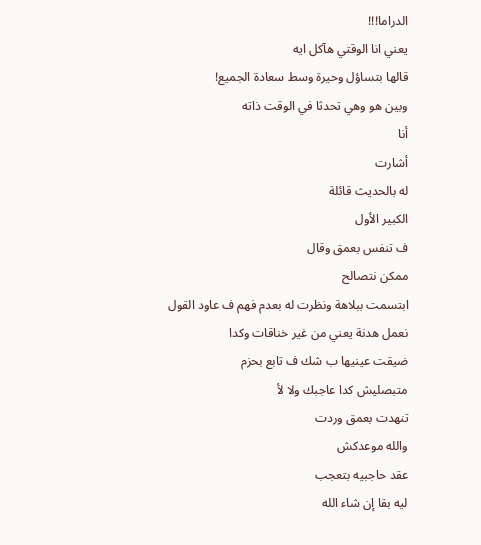الدراما!!!
يعني انا الوقتي هآكل ايه
قالها بتساؤل وحيرة وسط سعادة الجميع!
وبين هو وهي تحدثا في الوقت ذاته
أنا
أشارت
له بالحديث قائلة
الكبير الأول
ف تنفس بعمق وقال
ممكن نتصالح
ابتسمت ببلاهة ونظرت له بعدم فهم ف عاود القول
نعمل هدنة يعني من غير خناقات وكدا
ضيقت عينيها ب شك ف تابع بحزم
متبصليش كدا عاجبك ولا لأ
تنهدت بعمق وردت
والله موعدكش
عقد حاجبيه بتعجب
ليه بقا إن شاء الله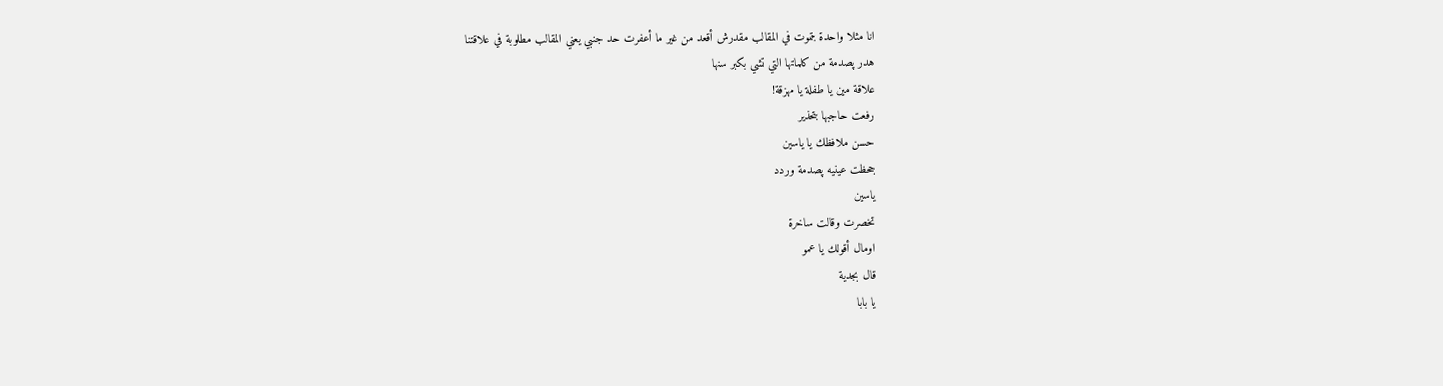انا مثلا واحدة بټموت في المقالب مقدرش أقعد من غير ما أعفرت حد جنبي يعني المقالب مطلوبة في علاقتنا
هدر پصدمة من كلماتها التي تشي بكبر سنها
علاقة مين يا طفلة يا مهزقة!
رفعت حاجبها بتحذير
حسن ملافظك يا ياسين
جحظت عينيه پصدمة وردد
ياسين
تخصرت وقالت ساخرة
اومال أقولك يا عمو
قال بجدية
يا بابا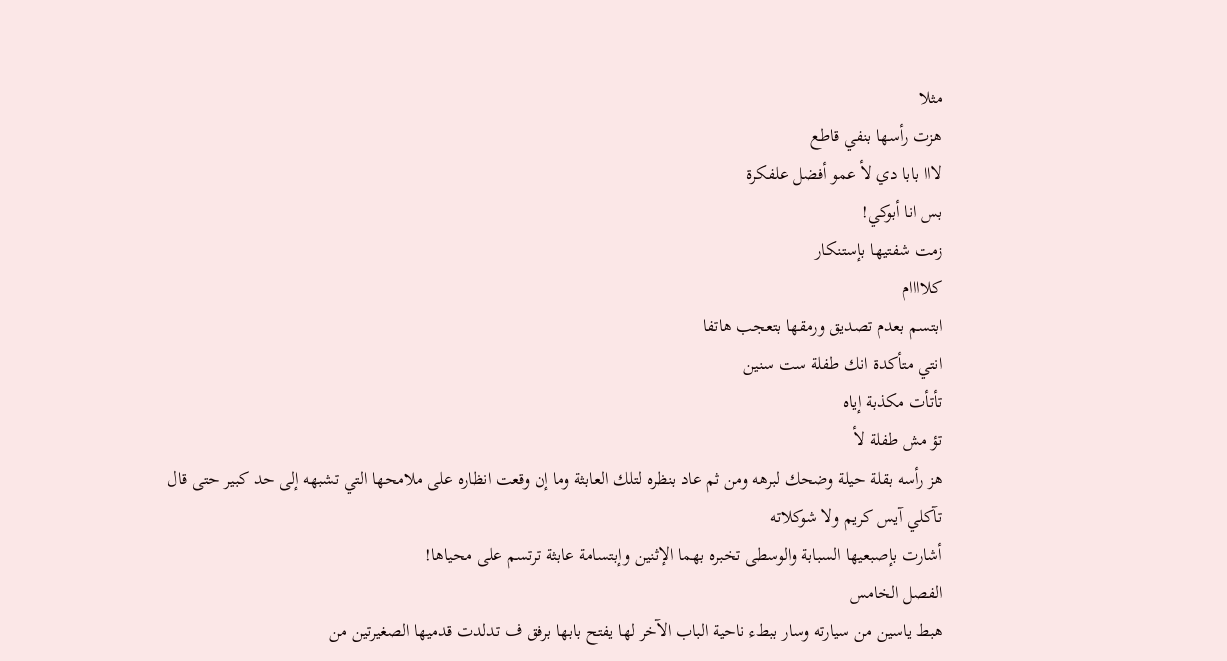مثلا
هزت رأسها بنفي قاطع
لااا بابا دي لأ عمو أفضل علفكرة
بس انا أبوكي!
زمت شفتيها بإستنكار
كلاااام
ابتسم بعدم تصديق ورمقها بتعجب هاتفا
انتي متأكدة انك طفلة ست سنين
تأتأت مكذبة إياه
تؤ مش طفلة لأ
هز رأسه بقلة حيلة وضحك لبرهه ومن ثم عاد بنظره لتلك العابثة وما إن وقعت انظاره على ملامحها التي تشبهه إلى حد كبير حتى قال
تآكلي آيس كريم ولا شوكلاته
أشارت بإصبعيها السبابة والوسطى تخبره بهما الإثنين وإبتسامة عابثة ترتسم على محياها!
الفصل الخامس
هبط ياسين من سيارته وسار ببطء ناحية الباب الآخر لها يفتح بابها برفق ف تدلدت قدميها الصغيرتين من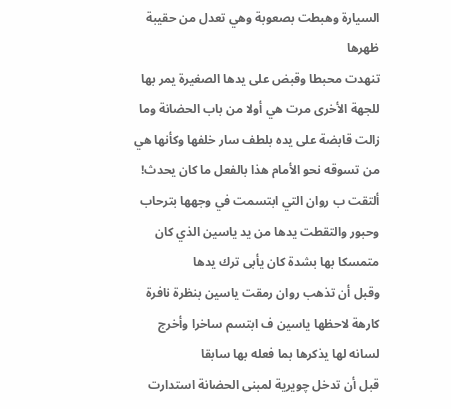السيارة وهبطت بصعوبة وهي تعدل من حقيبة ظهرها
تنهدت محبطا وقبض على يدها الصغيرة يمر بها للجهة الأخرى مرت هي أولا من باب الحضانة وما زالت قابضة على يده بلطف سار خلفها وكأنها هي من تسوقه نحو الأمام هذا بالفعل ما كان يحدث!
ألتقت ب روان التي ابتسمت في وجهها بترحاب وحبور والتقطت يدها من يد ياسين الذي كان متمسكا بها بشدة كان يأبى ترك يدها
وقبل أن تذهب روان رمقت ياسين بنظرة نافرة كارهة لاحظها ياسين ف ابتسم ساخرا وأخرج لسانه لها يذكرها بما فعله بها سابقا
قبل أن تدخل چويرية لمبنى الحضانة استدارت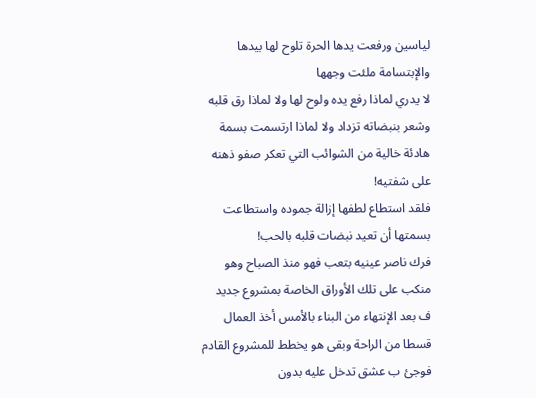لياسين ورفعت يدها الحرة تلوح لها بيدها والإبتسامة ملئت وجهها
لا يدري لماذا رفع يده ولوح لها ولا لماذا رق قلبه وشعر بنبضاته تزداد ولا لماذا ارتسمت بسمة هادئة خالية من الشوائب التي تعكر صفو ذهنه على شفتيه!
فلقد استطاع لطفها إزالة جموده واستطاعت بسمتها أن تعيد نبضات قلبه بالحب!
فرك ناصر عينيه بتعب فهو منذ الصباح وهو منكب على تلك الأوراق الخاصة بمشروع جديد ف بعد الإنتهاء من البناء بالأمس أخذ العمال قسطا من الراحة وبقى هو يخطط للمشروع القادم
فوجئ ب عشق تدخل عليه بدون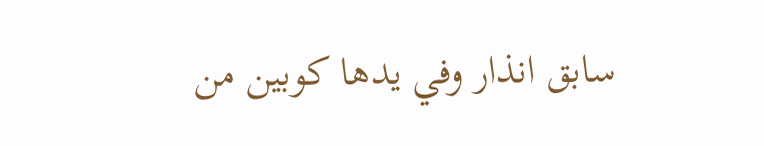سابق انذار وفي يدها كوبين من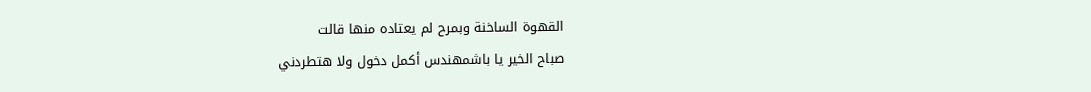القهوة الساخنة وبمرح لم يعتاده منها قالت
صباح الخير يا باشمهندس أكمل دخول ولا هتطردني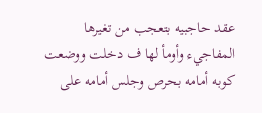عقد حاجبيه بتعجب من تغيرها المفاجيء وأومأ لها ف دخلت ووضعت كوبه أمامه بحرص وجلس أمامه على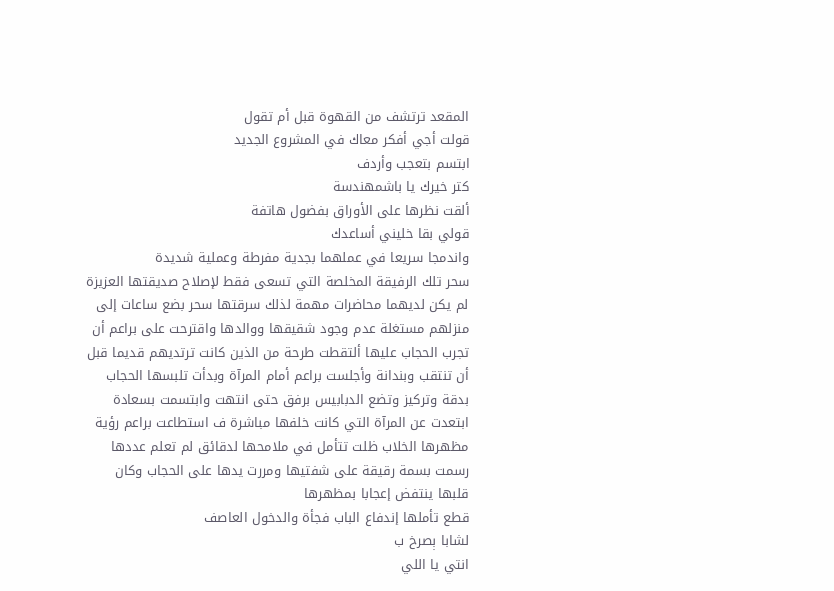المقعد ترتشف من القهوة قبل أم تقول
قولت أجي أفكر معاك في المشروع الجديد
ابتسم بتعجب وأردف
كتر خيرك يا باشمهندسة
ألقت نظرها على الأوراق بفضول هاتفة
قولي بقا خليني أساعدك
واندمجا سريعا في عملهما بجدية مفرطة وعملية شديدة
سحر تلك الرفيقة المخلصة التي تسعى فقط لإصلاح صديقتها العزيزة لم يكن لديهما محاضرات مهمة لذلك سرقتها سحر بضع ساعات إلى منزلهم مستغلة عدم وجود شقيقها ووالدها واقترحت على براعم أن تجرب الحجاب عليها ألتقطت طرحة من الذين كانت ترتديهم قديما قبل أن تنتقب وبندانة وأجلست براعم أمام المرآة وبدأت تلبسها الحجاب بدقة وتركيز وتضع الدبابيس برفق حتى انتهت وابتسمت بسعادة ابتعدت عن المرآة التي كانت خلفها مباشرة ف استطاعت براعم رؤية مظهرها الخلاب ظلت تتأمل في ملامحها لدقائق لم تعلم عددها رسمت بسمة رقيقة على شفتيها ومررت يدها على الحجاب وكان قلبها ينتفض إعجابا بمظهرها
قطع تأملها إندفاع الباب فجأة والدخول العاصف
لشابا ېصرخ ب
انتي يا اللي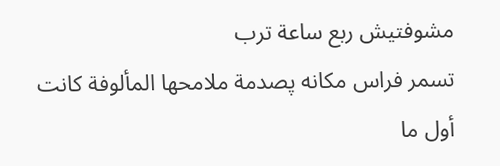مشوفتيش ربع ساعة ترب
تسمر فراس مكانه پصدمة ملامحها المألوفة كانت أول ما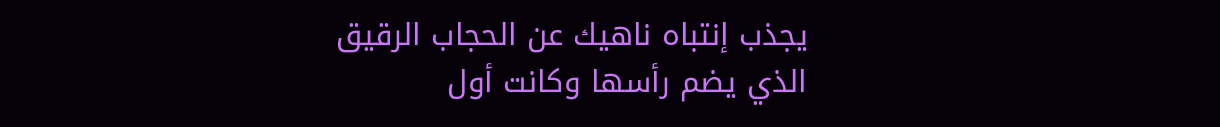يجذب إنتباه ناهيك عن الحجاب الرقيق الذي يضم رأسها وكانت أول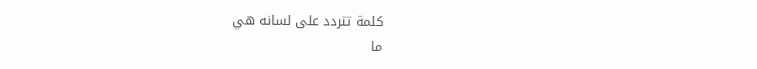كلمة تتردد على لسانه هي
ما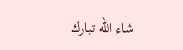شاء الله تبارك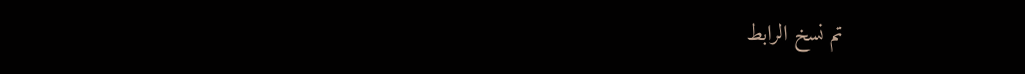تم نسخ الرابط